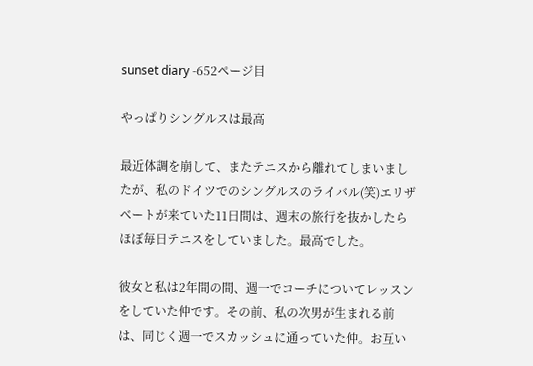sunset diary -652ページ目

やっぱりシングルスは最高

最近体調を崩して、またテニスから離れてしまいましたが、私のドイツでのシングルスのライバル(笑)エリザベートが来ていた11日間は、週末の旅行を抜かしたらほぼ毎日テニスをしていました。最高でした。

彼女と私は2年間の間、週一でコーチについてレッスンをしていた仲です。その前、私の次男が生まれる前は、同じく週一でスカッシュに通っていた仲。お互い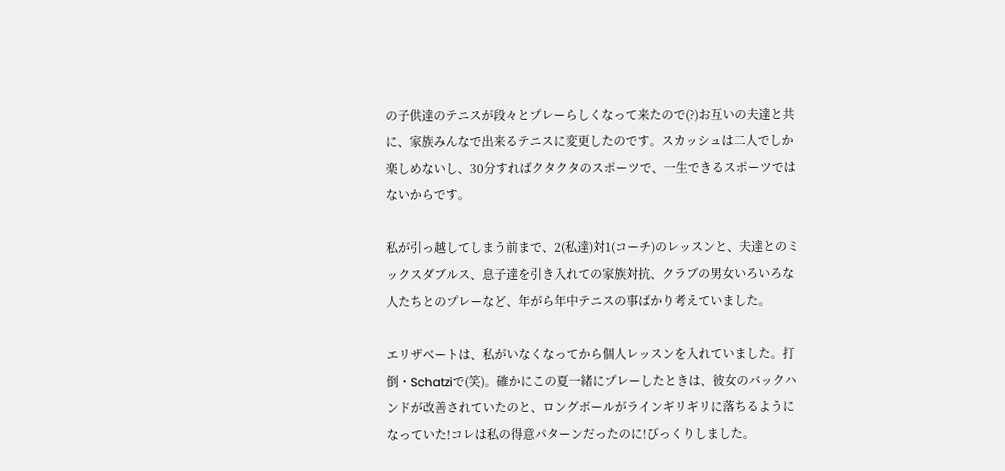の子供達のテニスが段々とプレーらしくなって来たので(?)お互いの夫達と共に、家族みんなで出来るテニスに変更したのです。スカッシュは二人でしか楽しめないし、30分すればクタクタのスポーツで、一生できるスポーツではないからです。

私が引っ越してしまう前まで、2(私達)対1(コーチ)のレッスンと、夫達とのミックスダブルス、息子達を引き入れての家族対抗、クラブの男女いろいろな人たちとのプレーなど、年がら年中テニスの事ばかり考えていました。

エリザベートは、私がいなくなってから個人レッスンを入れていました。打倒・Schatziで(笑)。確かにこの夏一緒にプレーしたときは、彼女のバックハンドが改善されていたのと、ロングボールがラインギリギリに落ちるようになっていた!コレは私の得意パターンだったのに!びっくりしました。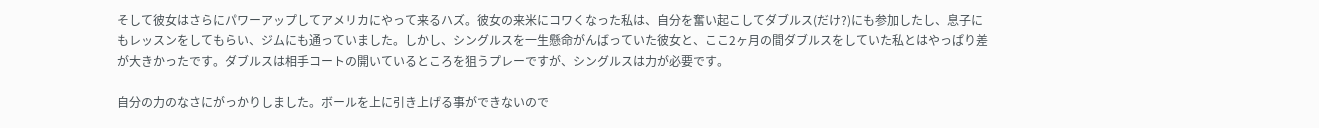そして彼女はさらにパワーアップしてアメリカにやって来るハズ。彼女の来米にコワくなった私は、自分を奮い起こしてダブルス(だけ?)にも参加したし、息子にもレッスンをしてもらい、ジムにも通っていました。しかし、シングルスを一生懸命がんばっていた彼女と、ここ2ヶ月の間ダブルスをしていた私とはやっぱり差が大きかったです。ダブルスは相手コートの開いているところを狙うプレーですが、シングルスは力が必要です。

自分の力のなさにがっかりしました。ボールを上に引き上げる事ができないので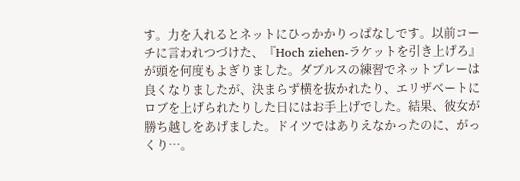す。力を入れるとネットにひっかかりっぱなしです。以前コーチに言われつづけた、『Hoch ziehen-ラケットを引き上げろ』が頭を何度もよぎりました。ダブルスの練習でネットプレーは良くなりましたが、決まらず横を抜かれたり、エリザベートにロブを上げられたりした日にはお手上げでした。結果、彼女が勝ち越しをあげました。ドイツではありえなかったのに、がっくり…。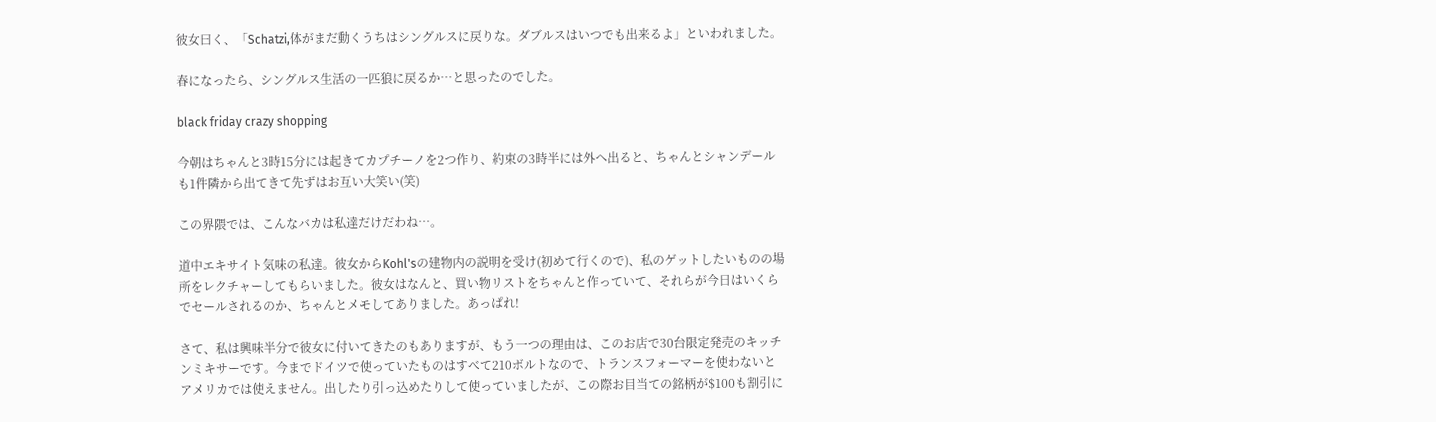彼女曰く、「Schatzi,体がまだ動くうちはシングルスに戻りな。ダブルスはいつでも出来るよ」といわれました。

春になったら、シングルス生活の一匹狼に戻るか…と思ったのでした。

black friday crazy shopping

今朝はちゃんと3時15分には起きてカプチーノを2つ作り、約束の3時半には外へ出ると、ちゃんとシャンデールも1件隣から出てきて先ずはお互い大笑い(笑)

この界隈では、こんなバカは私達だけだわね…。

道中エキサイト気味の私達。彼女からKohl'sの建物内の説明を受け(初めて行くので)、私のゲットしたいものの場所をレクチャーしてもらいました。彼女はなんと、買い物リストをちゃんと作っていて、それらが今日はいくらでセールされるのか、ちゃんとメモしてありました。あっぱれ!

さて、私は興味半分で彼女に付いてきたのもありますが、もう一つの理由は、このお店で30台限定発売のキッチンミキサーです。今までドイツで使っていたものはすべて210ボルトなので、トランスフォーマーを使わないとアメリカでは使えません。出したり引っ込めたりして使っていましたが、この際お目当ての銘柄が$100も割引に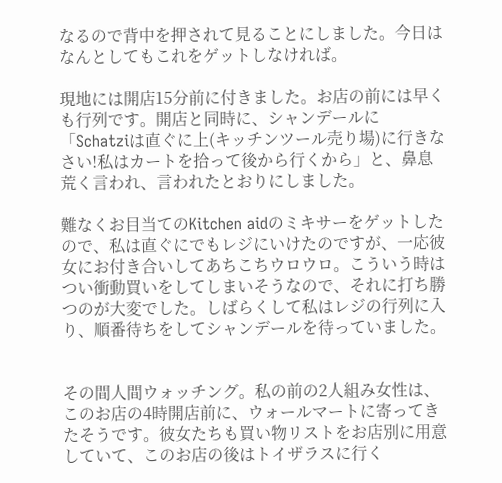なるので背中を押されて見ることにしました。今日はなんとしてもこれをゲットしなければ。

現地には開店15分前に付きました。お店の前には早くも行列です。開店と同時に、シャンデールに「Schatziは直ぐに上(キッチンツール売り場)に行きなさい!私はカートを拾って後から行くから」と、鼻息荒く言われ、言われたとおりにしました。

難なくお目当てのKitchen aidのミキサーをゲットしたので、私は直ぐにでもレジにいけたのですが、一応彼女にお付き合いしてあちこちウロウロ。こういう時はつい衝動買いをしてしまいそうなので、それに打ち勝つのが大変でした。しばらくして私はレジの行列に入り、順番待ちをしてシャンデールを待っていました。


その間人間ウォッチング。私の前の2人組み女性は、このお店の4時開店前に、ウォールマートに寄ってきたそうです。彼女たちも買い物リストをお店別に用意していて、このお店の後はトイザラスに行く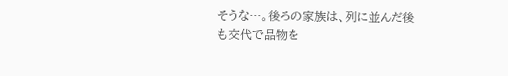そうな…。後ろの家族は、列に並んだ後も交代で品物を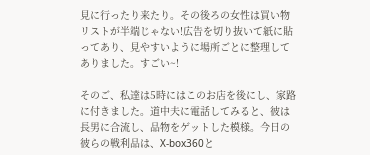見に行ったり来たり。その後ろの女性は買い物リストが半端じゃない!広告を切り抜いて紙に貼ってあり、見やすいように場所ごとに整理してありました。すごい~!

そのご、私達は5時にはこのお店を後にし、家路に付きました。道中夫に電話してみると、彼は長男に合流し、品物をゲットした模様。今日の彼らの戦利品は、X-box360と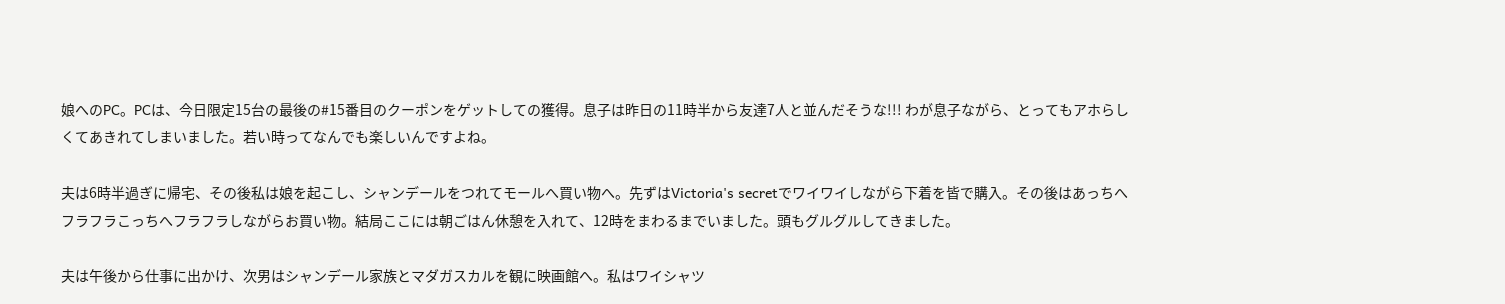娘へのPC。PCは、今日限定15台の最後の#15番目のクーポンをゲットしての獲得。息子は昨日の11時半から友達7人と並んだそうな!!! わが息子ながら、とってもアホらしくてあきれてしまいました。若い時ってなんでも楽しいんですよね。

夫は6時半過ぎに帰宅、その後私は娘を起こし、シャンデールをつれてモールへ買い物へ。先ずはVictoria's secretでワイワイしながら下着を皆で購入。その後はあっちへフラフラこっちへフラフラしながらお買い物。結局ここには朝ごはん休憩を入れて、12時をまわるまでいました。頭もグルグルしてきました。

夫は午後から仕事に出かけ、次男はシャンデール家族とマダガスカルを観に映画館へ。私はワイシャツ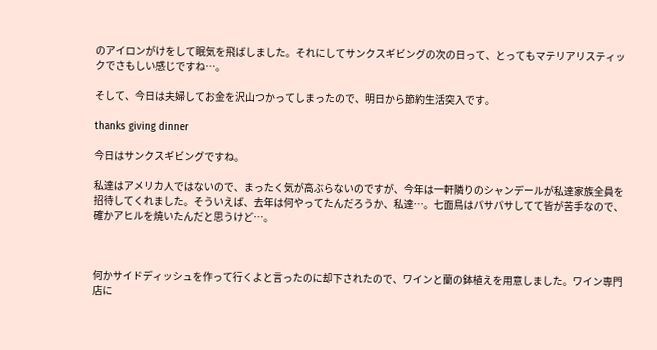のアイロンがけをして眠気を飛ばしました。それにしてサンクスギビングの次の日って、とってもマテリアリスティックでさもしい感じですね…。

そして、今日は夫婦してお金を沢山つかってしまったので、明日から節約生活突入です。

thanks giving dinner

今日はサンクスギビングですね。

私達はアメリカ人ではないので、まったく気が高ぶらないのですが、今年は一軒隣りのシャンデールが私達家族全員を招待してくれました。そういえば、去年は何やってたんだろうか、私達…。七面鳥はパサパサしてて皆が苦手なので、確かアヒルを焼いたんだと思うけど…。



何かサイドディッシュを作って行くよと言ったのに却下されたので、ワインと蘭の鉢植えを用意しました。ワイン専門店に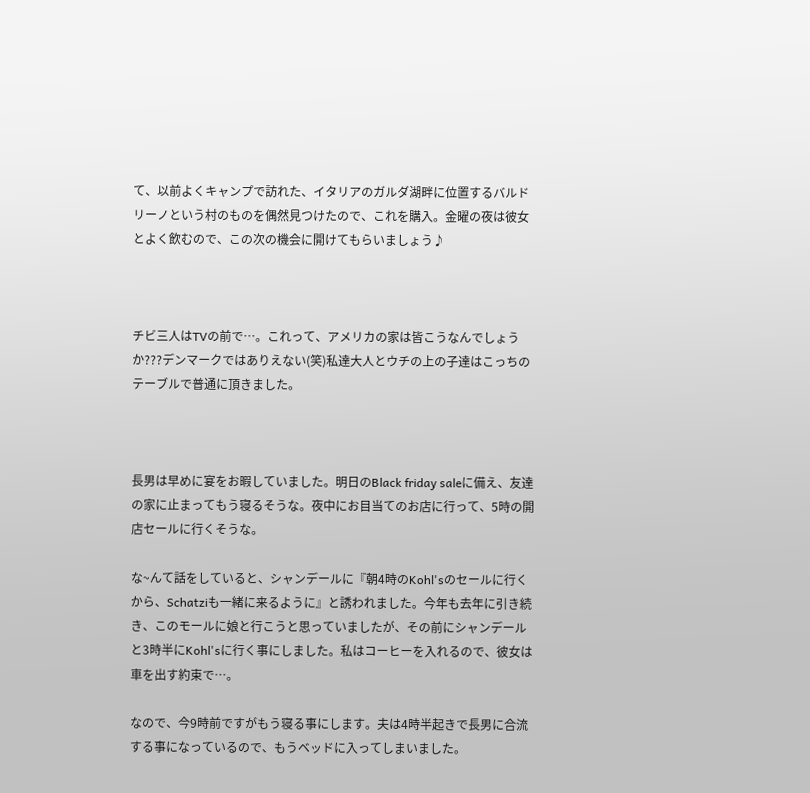て、以前よくキャンプで訪れた、イタリアのガルダ湖畔に位置するバルドリーノという村のものを偶然見つけたので、これを購入。金曜の夜は彼女とよく飲むので、この次の機会に開けてもらいましょう♪



チビ三人はTVの前で…。これって、アメリカの家は皆こうなんでしょうか???デンマークではありえない(笑)私達大人とウチの上の子達はこっちのテーブルで普通に頂きました。



長男は早めに宴をお暇していました。明日のBlack friday saleに備え、友達の家に止まってもう寝るそうな。夜中にお目当てのお店に行って、5時の開店セールに行くそうな。

な~んて話をしていると、シャンデールに『朝4時のKohl'sのセールに行くから、Schatziも一緒に来るように』と誘われました。今年も去年に引き続き、このモールに娘と行こうと思っていましたが、その前にシャンデールと3時半にKohl'sに行く事にしました。私はコーヒーを入れるので、彼女は車を出す約束で…。

なので、今9時前ですがもう寝る事にします。夫は4時半起きで長男に合流する事になっているので、もうベッドに入ってしまいました。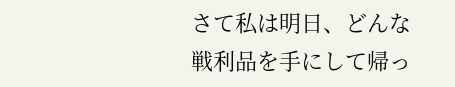さて私は明日、どんな戦利品を手にして帰っ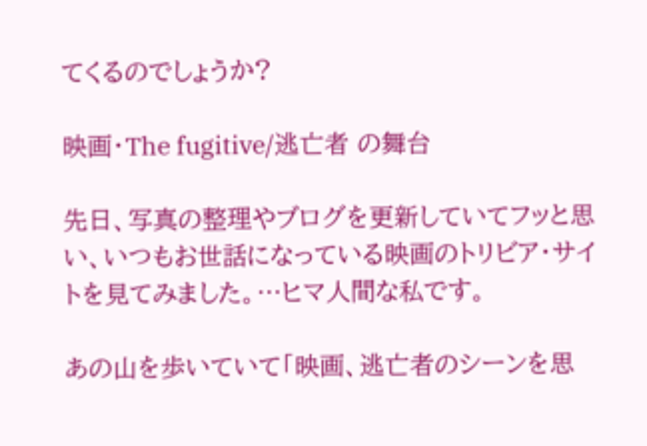てくるのでしょうか?

映画・The fugitive/逃亡者 の舞台

先日、写真の整理やブログを更新していてフッと思い、いつもお世話になっている映画のトリビア・サイトを見てみました。…ヒマ人間な私です。

あの山を歩いていて「映画、逃亡者のシーンを思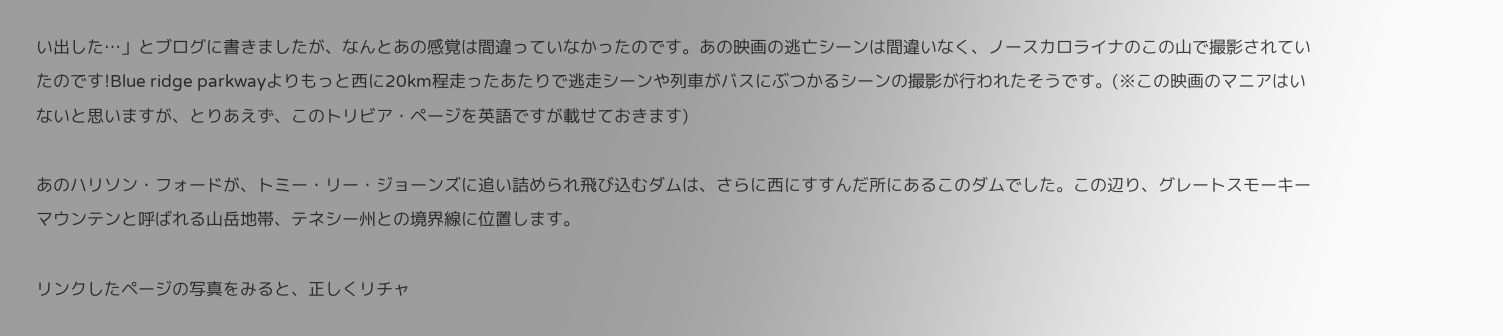い出した…」とブログに書きましたが、なんとあの感覚は間違っていなかったのです。あの映画の逃亡シーンは間違いなく、ノースカロライナのこの山で撮影されていたのです!Blue ridge parkwayよりもっと西に20km程走ったあたりで逃走シーンや列車がバスにぶつかるシーンの撮影が行われたそうです。(※この映画のマニアはいないと思いますが、とりあえず、このトリビア・ページを英語ですが載せておきます)

あのハリソン・フォードが、トミー・リー・ジョーンズに追い詰められ飛び込むダムは、さらに西にすすんだ所にあるこのダムでした。この辺り、グレートスモーキーマウンテンと呼ばれる山岳地帯、テネシー州との境界線に位置します。

リンクしたページの写真をみると、正しくリチャ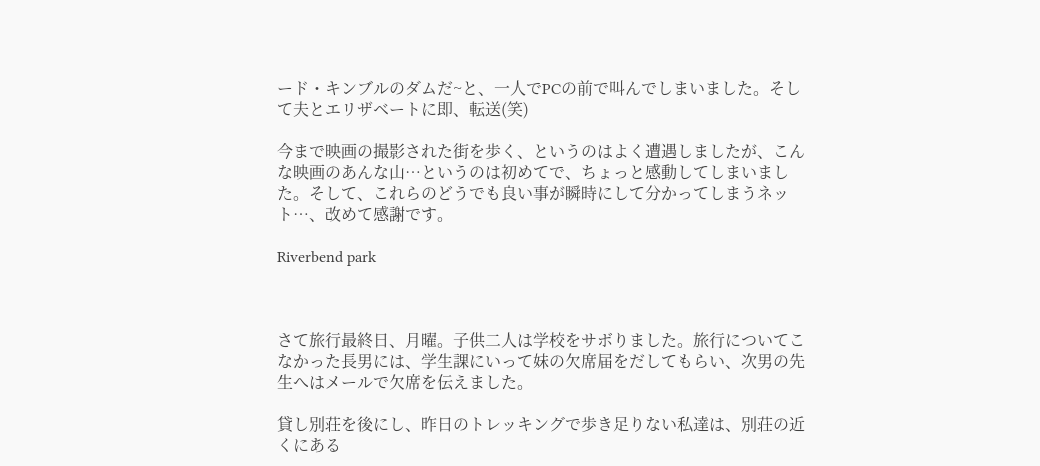ード・キンブルのダムだ~と、一人でPCの前で叫んでしまいました。そして夫とエリザベートに即、転送(笑)

今まで映画の撮影された街を歩く、というのはよく遭遇しましたが、こんな映画のあんな山…というのは初めてで、ちょっと感動してしまいました。そして、これらのどうでも良い事が瞬時にして分かってしまうネット…、改めて感謝です。

Riverbend park



さて旅行最終日、月曜。子供二人は学校をサボりました。旅行についてこなかった長男には、学生課にいって妹の欠席届をだしてもらい、次男の先生へはメールで欠席を伝えました。

貸し別荘を後にし、昨日のトレッキングで歩き足りない私達は、別荘の近くにある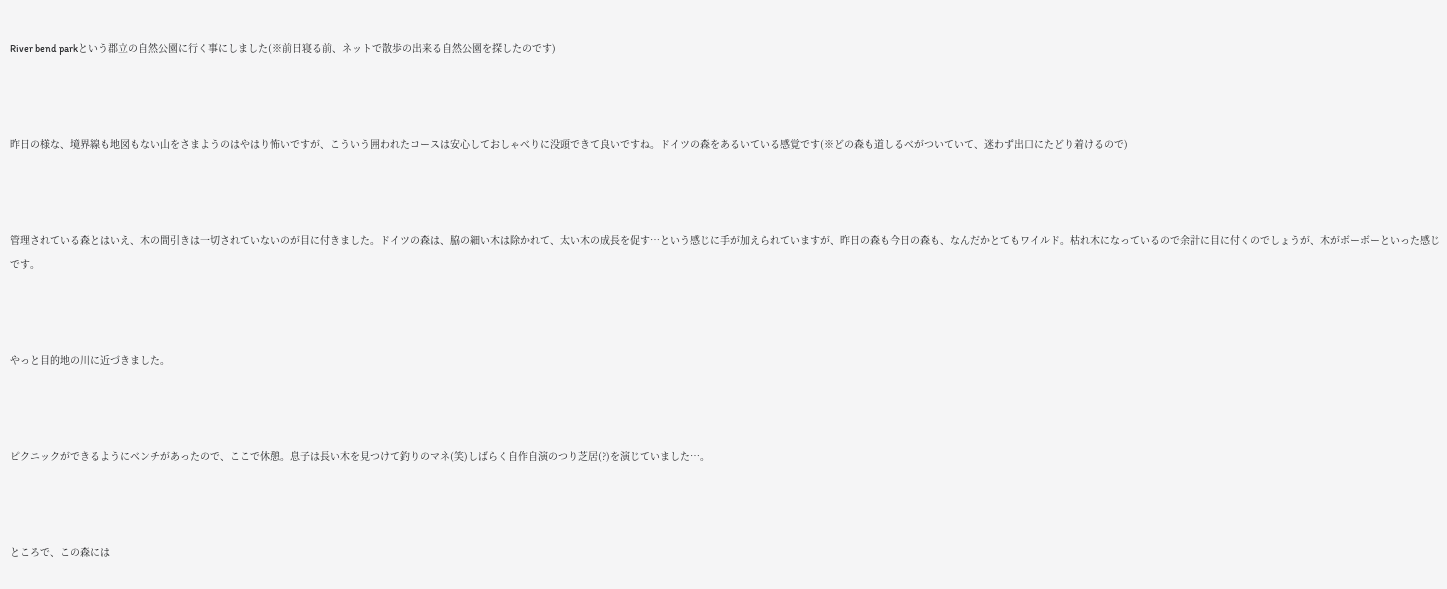River bend parkという郡立の自然公園に行く事にしました(※前日寝る前、ネットで散歩の出来る自然公園を探したのです)



昨日の様な、境界線も地図もない山をさまようのはやはり怖いですが、こういう囲われたコースは安心しておしゃべりに没頭できて良いですね。ドイツの森をあるいている感覚です(※どの森も道しるべがついていて、迷わず出口にたどり着けるので)



管理されている森とはいえ、木の間引きは一切されていないのが目に付きました。ドイツの森は、脇の細い木は除かれて、太い木の成長を促す…という感じに手が加えられていますが、昨日の森も今日の森も、なんだかとてもワイルド。枯れ木になっているので余計に目に付くのでしょうが、木がボーボーといった感じです。



やっと目的地の川に近づきました。



ピクニックができるようにベンチがあったので、ここで休憩。息子は長い木を見つけて釣りのマネ(笑)しばらく自作自演のつり芝居(?)を演じていました…。



ところで、この森には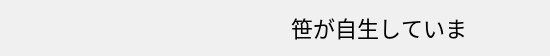笹が自生していま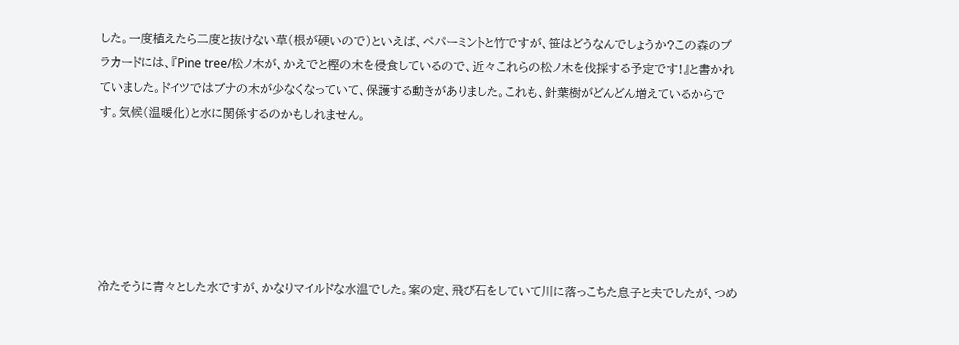した。一度植えたら二度と抜けない草(根が硬いので)といえば、ペパーミントと竹ですが、笹はどうなんでしょうか?この森のプラカードには、『Pine tree/松ノ木が、かえでと樫の木を侵食しているので、近々これらの松ノ木を伐採する予定です!』と書かれていました。ドイツではブナの木が少なくなっていて、保護する動きがありました。これも、針葉樹がどんどん増えているからです。気候(温暖化)と水に関係するのかもしれません。






冷たそうに青々とした水ですが、かなりマイルドな水温でした。案の定、飛び石をしていて川に落っこちた息子と夫でしたが、つめ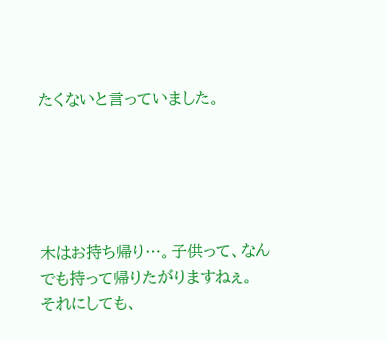たくないと言っていました。





木はお持ち帰り…。子供って、なんでも持って帰りたがりますねぇ。
それにしても、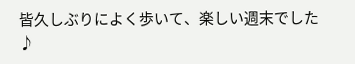皆久しぶりによく歩いて、楽しい週末でした♪